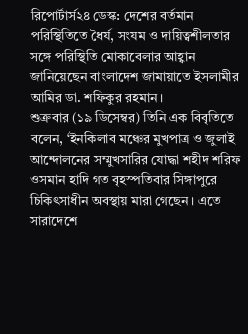রিপোর্টার্স২৪ ডেস্ক: দেশের বর্তমান পরিস্থিতিতে ধৈর্য, সংযম ও দায়িত্বশীলতার সঙ্গে পরিস্থিতি মোকাবেলার আহ্বান জানিয়েছেন বাংলাদেশ জামায়াতে ইসলামীর আমির ডা. শফিকুর রহমান।
শুক্রবার (১৯ ডিসেম্বর) তিনি এক বিবৃতিতে বলেন, ‘ইনকিলাব মঞ্চের মুখপাত্র ও জুলাই আন্দোলনের সম্মুখসারির যোদ্ধা শহীদ শরিফ ওসমান হাদি গত বৃহস্পতিবার সিঙ্গাপুরে চিকিৎসাধীন অবস্থায় মারা গেছেন। এতে সারাদেশে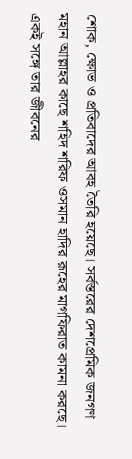শোক, ক্ষোভ ও প্রতিবাদের আবহ তৈরি হয়েছে। সর্বস্তরের দেশপ্রেমিক জনগণ মহান আল্লাহর কাছে শহিদ শরিফ ওসমান হাদির রূহের মাগফিরাত কামনা করছে। একই সঙ্গে তার জীবনের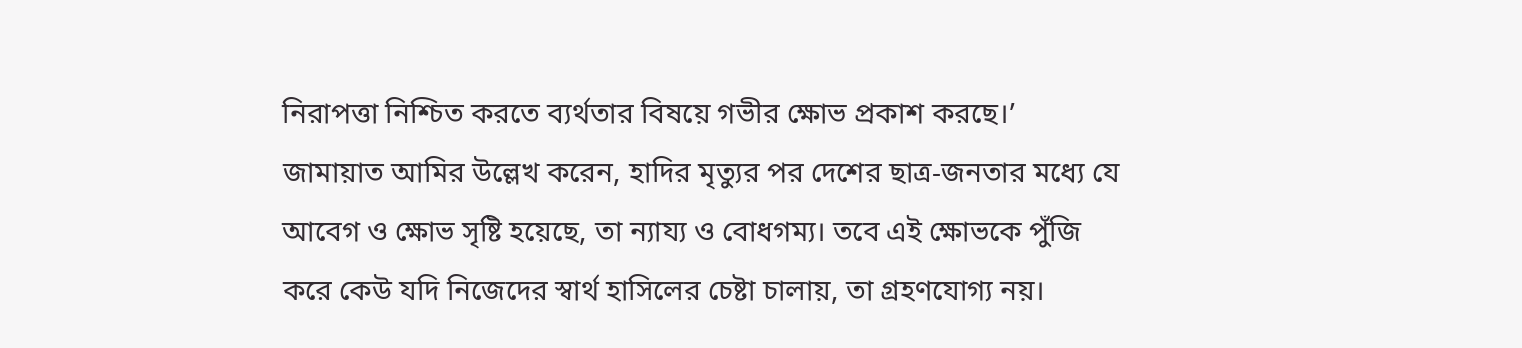নিরাপত্তা নিশ্চিত করতে ব্যর্থতার বিষয়ে গভীর ক্ষোভ প্রকাশ করছে।’
জামায়াত আমির উল্লেখ করেন, হাদির মৃত্যুর পর দেশের ছাত্র-জনতার মধ্যে যে আবেগ ও ক্ষোভ সৃষ্টি হয়েছে, তা ন্যায্য ও বোধগম্য। তবে এই ক্ষোভকে পুঁজি করে কেউ যদি নিজেদের স্বার্থ হাসিলের চেষ্টা চালায়, তা গ্রহণযোগ্য নয়।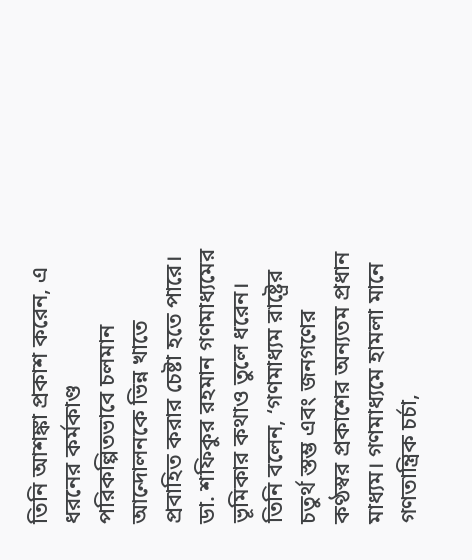তিনি আশঙ্কা প্রকাশ করেন, এ ধরনের কর্মকাণ্ড পরিকল্পিতভাবে চলমান আন্দোলনকে ভিন্ন খাতে প্রবাহিত করার চেষ্টা হতে পারে।
ডা. শফিকুর রহমান গণমাধ্যমের ভূমিকার কথাও তুলে ধরেন। তিনি বলেন, ‘গণমাধ্যম রাষ্ট্রের চতুর্থ স্তম্ভ এবং জনগণের কণ্ঠস্বর প্রকাশের অন্যতম প্রধান মাধ্যম। গণমাধ্যমে হামলা মানে গণতান্ত্রিক চর্চা,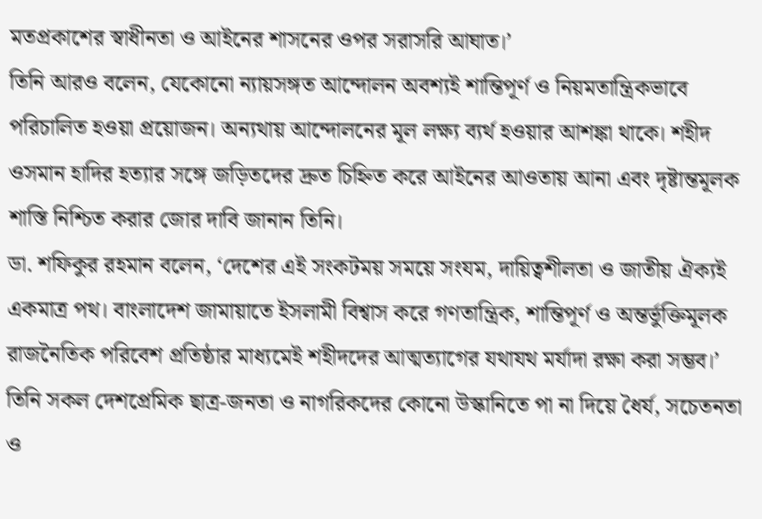মতপ্রকাশের স্বাধীনতা ও আইনের শাসনের ওপর সরাসরি আঘাত।’
তিনি আরও বলেন, যেকোনো ন্যায়সঙ্গত আন্দোলন অবশ্যই শান্তিপূর্ণ ও নিয়মতান্ত্রিকভাবে পরিচালিত হওয়া প্রয়োজন। অন্যথায় আন্দোলনের মূল লক্ষ্য ব্যর্থ হওয়ার আশঙ্কা থাকে। শহীদ ওসমান হাদির হত্যার সঙ্গে জড়িতদের দ্রুত চিহ্নিত করে আইনের আওতায় আনা এবং দৃষ্টান্তমূলক শাস্তি নিশ্চিত করার জোর দাবি জানান তিনি।
ডা. শফিকুর রহমান বলেন, ‘দেশের এই সংকটময় সময়ে সংযম, দায়িত্বশীলতা ও জাতীয় ঐক্যই একমাত্র পথ। বাংলাদেশ জামায়াতে ইসলামী বিশ্বাস করে গণতান্ত্রিক, শান্তিপূর্ণ ও অন্তর্ভুক্তিমূলক রাজনৈতিক পরিবেশ প্রতিষ্ঠার মাধ্যমেই শহীদদের আত্মত্যাগের যথাযথ মর্যাদা রক্ষা করা সম্ভব।’
তিনি সকল দেশপ্রেমিক ছাত্র-জনতা ও নাগরিকদের কোনো উস্কানিতে পা না দিয়ে ধৈর্য, সচেতনতা ও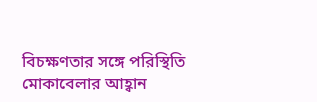বিচক্ষণতার সঙ্গে পরিস্থিতি মোকাবেলার আহ্বান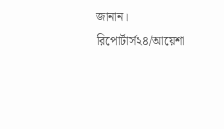জানান।
রিপোর্টার্স২৪/আয়েশা